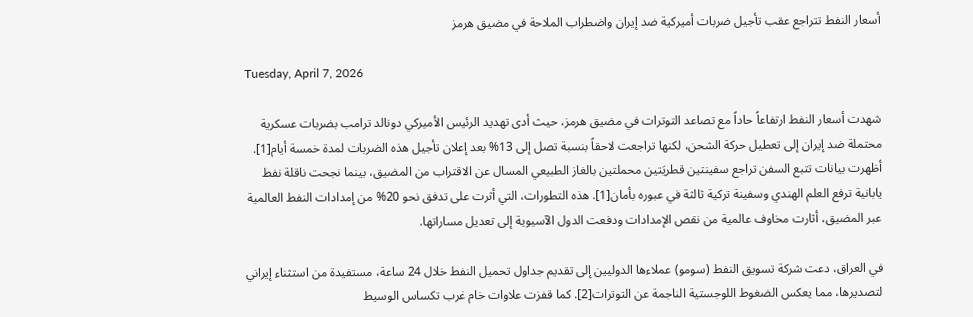أسعار النفط تتراجع عقب تأجيل ضربات أميركية ضد إيران واضطراب الملاحة في مضيق هرمز

Tuesday, April 7, 2026

شهدت أسعار النفط ارتفاعاً حاداً مع تصاعد التوترات في مضيق هرمز، حيث أدى تهديد الرئيس الأميركي دونالد ترامب بضربات عسكرية محتملة ضد إيران إلى تعطيل حركة الشحن، لكنها تراجعت لاحقاً بنسبة تصل إلى 13% بعد إعلان تأجيل هذه الضربات لمدة خمسة أيام[1]. أظهرت بيانات تتبع السفن تراجع سفينتين قطريَتين محملتين بالغاز الطبيعي المسال عن الاقتراب من المضيق، بينما نجحت ناقلة نفط يابانية ترفع العلم الهندي وسفينة تركية ثالثة في عبوره بأمان[1]. هذه التطورات، التي أثرت على تدفق نحو 20% من إمدادات النفط العالمية عبر المضيق، أثارت مخاوف عالمية من نقص الإمدادات ودفعت الدول الآسيوية إلى تعديل مساراتها.

في العراق، دعت شركة تسويق النفط (سومو) عملاءها الدوليين إلى تقديم جداول تحميل النفط خلال 24 ساعة، مستفيدة من استثناء إيراني لتصديرها، مما يعكس الضغوط اللوجستية الناجمة عن التوترات[2]. كما قفزت علاوات خام غرب تكساس الوسيط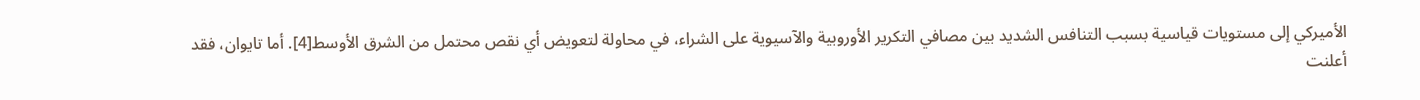الأميركي إلى مستويات قياسية بسبب التنافس الشديد بين مصافي التكرير الأوروبية والآسيوية على الشراء، في محاولة لتعويض أي نقص محتمل من الشرق الأوسط[4]. أما تايوان، فقد أعلنت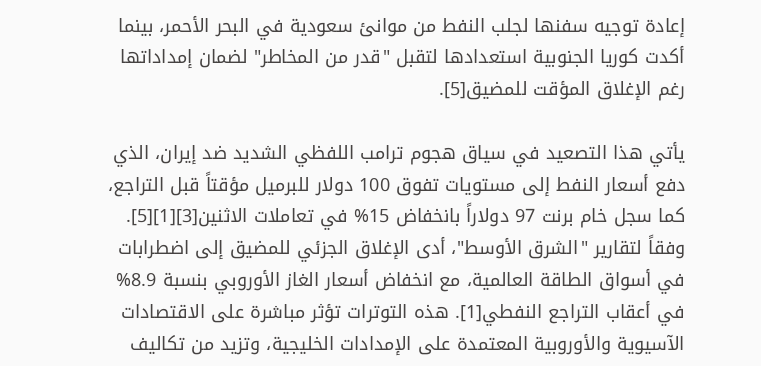إعادة توجيه سفنها لجلب النفط من موانئ سعودية في البحر الأحمر، بينما أكدت كوريا الجنوبية استعدادها لتقبل "قدر من المخاطر" لضمان إمداداتها رغم الإغلاق المؤقت للمضيق[5].

يأتي هذا التصعيد في سياق هجوم ترامب اللفظي الشديد ضد إيران، الذي دفع أسعار النفط إلى مستويات تفوق 100 دولار للبرميل مؤقتاً قبل التراجع، كما سجل خام برنت 97 دولاراً بانخفاض 15% في تعاملات الاثنين[3][1][5]. وفقاً لتقارير "الشرق الأوسط"، أدى الإغلاق الجزئي للمضيق إلى اضطرابات في أسواق الطاقة العالمية، مع انخفاض أسعار الغاز الأوروبي بنسبة 8.9% في أعقاب التراجع النفطي[1]. هذه التوترات تؤثر مباشرة على الاقتصادات الآسيوية والأوروبية المعتمدة على الإمدادات الخليجية، وتزيد من تكاليف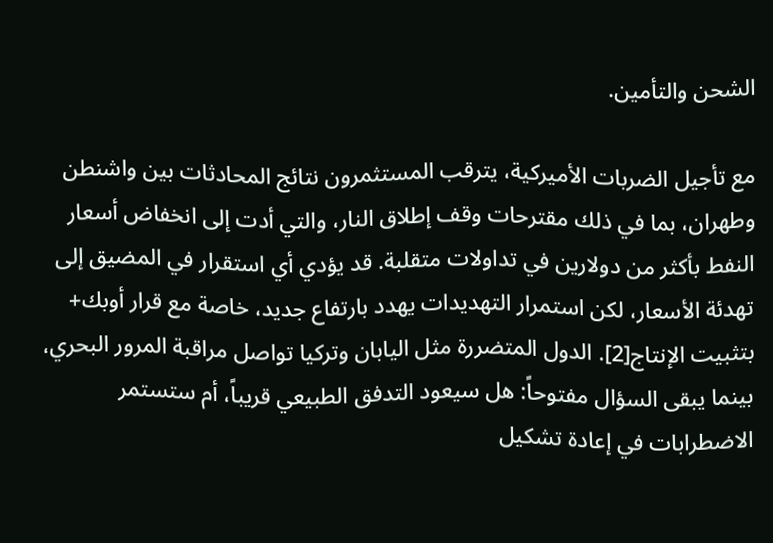الشحن والتأمين.

مع تأجيل الضربات الأميركية، يترقب المستثمرون نتائج المحادثات بين واشنطن وطهران، بما في ذلك مقترحات وقف إطلاق النار، والتي أدت إلى انخفاض أسعار النفط بأكثر من دولارين في تداولات متقلبة. قد يؤدي أي استقرار في المضيق إلى تهدئة الأسعار، لكن استمرار التهديدات يهدد بارتفاع جديد، خاصة مع قرار أوبك+ بتثبيت الإنتاج[2]. الدول المتضررة مثل اليابان وتركيا تواصل مراقبة المرور البحري، بينما يبقى السؤال مفتوحاً: هل سيعود التدفق الطبيعي قريباً، أم ستستمر الاضطرابات في إعادة تشكيل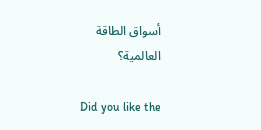أسواق الطاقة العالمية؟

Did you like the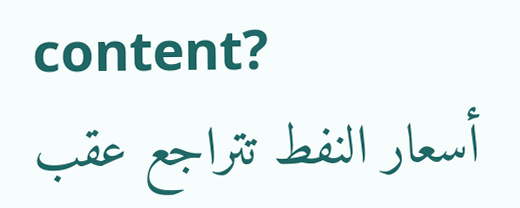content?
أسعار النفط تتراجع عقب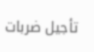تأجيل ضربات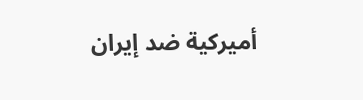أميركية ضد إيران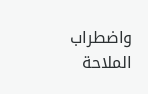واضطراب الملاحة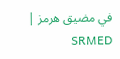في مضيق هرمز | SRMED